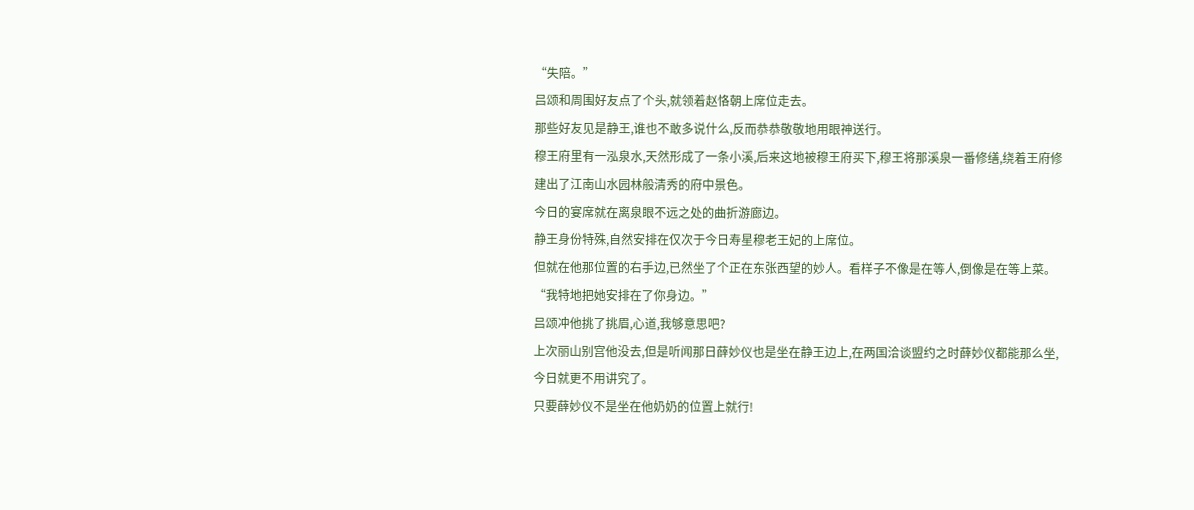“失陪。”
吕颂和周围好友点了个头,就领着赵恪朝上席位走去。
那些好友见是静王,谁也不敢多说什么,反而恭恭敬敬地用眼神送行。
穆王府里有一泓泉水,天然形成了一条小溪,后来这地被穆王府买下,穆王将那溪泉一番修缮,绕着王府修建出了江南山水园林般清秀的府中景色。
今日的宴席就在离泉眼不远之处的曲折游廊边。
静王身份特殊,自然安排在仅次于今日寿星穆老王妃的上席位。
但就在他那位置的右手边,已然坐了个正在东张西望的妙人。看样子不像是在等人,倒像是在等上菜。
“我特地把她安排在了你身边。”
吕颂冲他挑了挑眉,心道,我够意思吧?
上次丽山别宫他没去,但是听闻那日薛妙仪也是坐在静王边上,在两国洽谈盟约之时薛妙仪都能那么坐,今日就更不用讲究了。
只要薛妙仪不是坐在他奶奶的位置上就行!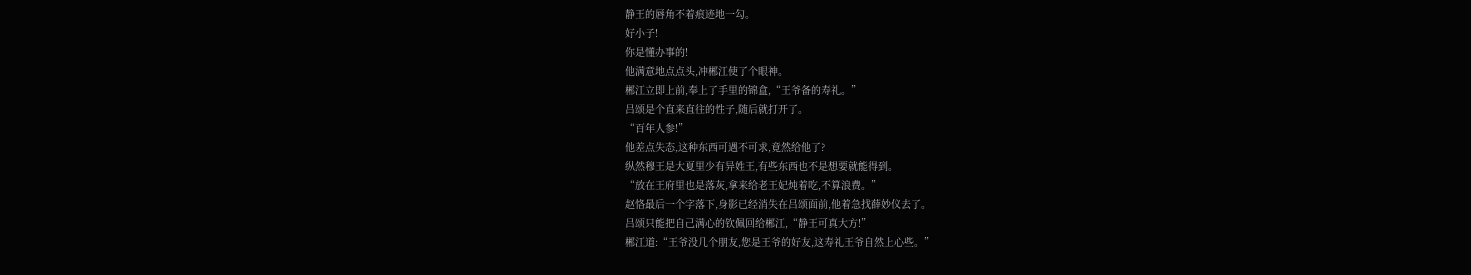静王的唇角不着痕迹地一勾。
好小子!
你是懂办事的!
他满意地点点头,冲郴江使了个眼神。
郴江立即上前,奉上了手里的锦盒,“王爷备的寿礼。”
吕颂是个直来直往的性子,随后就打开了。
“百年人参!”
他差点失态,这种东西可遇不可求,竟然给他了?
纵然穆王是大夏里少有异姓王,有些东西也不是想要就能得到。
“放在王府里也是落灰,拿来给老王妃炖着吃,不算浪费。”
赵恪最后一个字落下,身影已经消失在吕颂面前,他着急找薛妙仪去了。
吕颂只能把自己满心的钦佩回给郴江,“静王可真大方!”
郴江道:“王爷没几个朋友,您是王爷的好友,这寿礼王爷自然上心些。”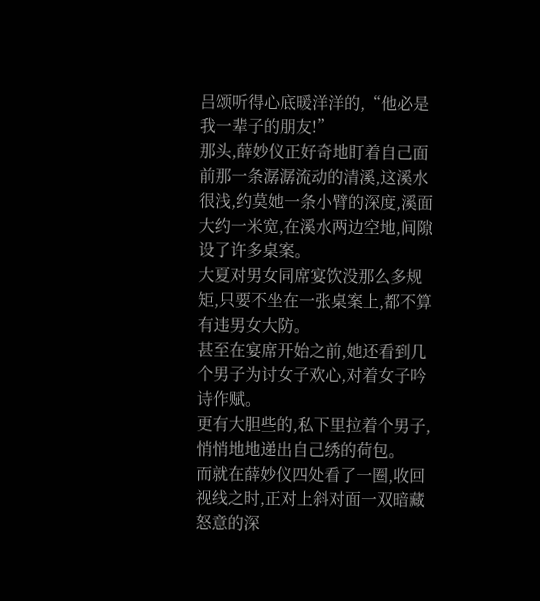吕颂听得心底暖洋洋的,“他必是我一辈子的朋友!”
那头,薛妙仪正好奇地盯着自己面前那一条潺潺流动的清溪,这溪水很浅,约莫她一条小臂的深度,溪面大约一米宽,在溪水两边空地,间隙设了许多桌案。
大夏对男女同席宴饮没那么多规矩,只要不坐在一张桌案上,都不算有违男女大防。
甚至在宴席开始之前,她还看到几个男子为讨女子欢心,对着女子吟诗作赋。
更有大胆些的,私下里拉着个男子,悄悄地地递出自己绣的荷包。
而就在薛妙仪四处看了一圈,收回视线之时,正对上斜对面一双暗藏怒意的深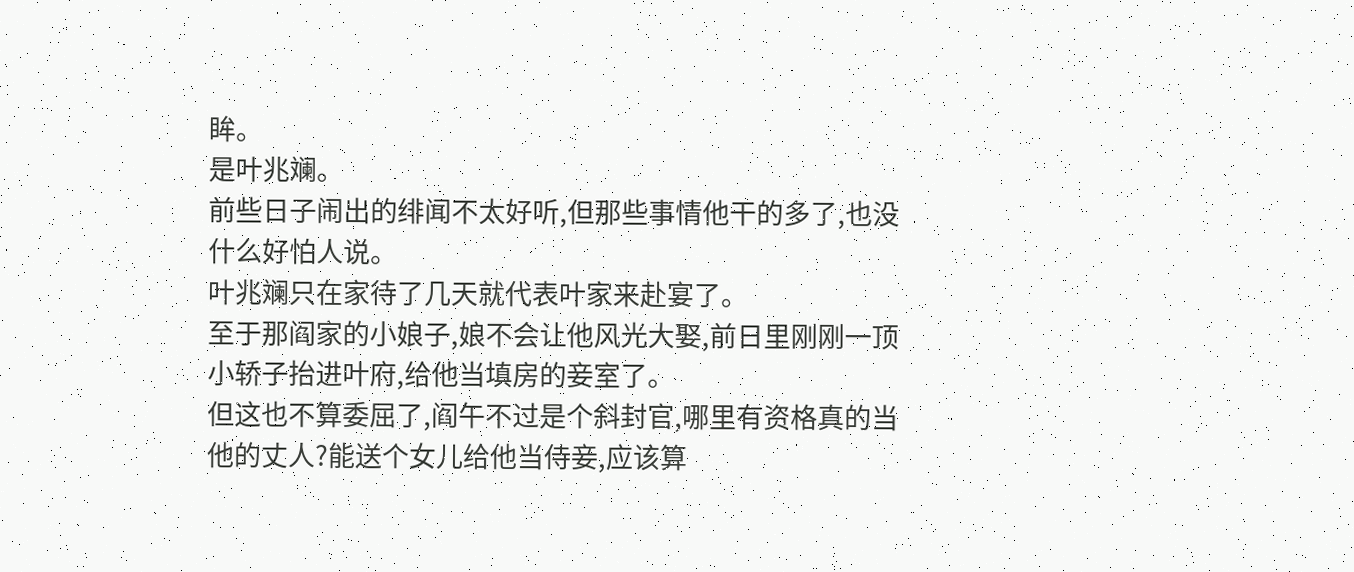眸。
是叶兆斓。
前些日子闹出的绯闻不太好听,但那些事情他干的多了,也没什么好怕人说。
叶兆斓只在家待了几天就代表叶家来赴宴了。
至于那阎家的小娘子,娘不会让他风光大娶,前日里刚刚一顶小轿子抬进叶府,给他当填房的妾室了。
但这也不算委屈了,阎午不过是个斜封官,哪里有资格真的当他的丈人?能送个女儿给他当侍妾,应该算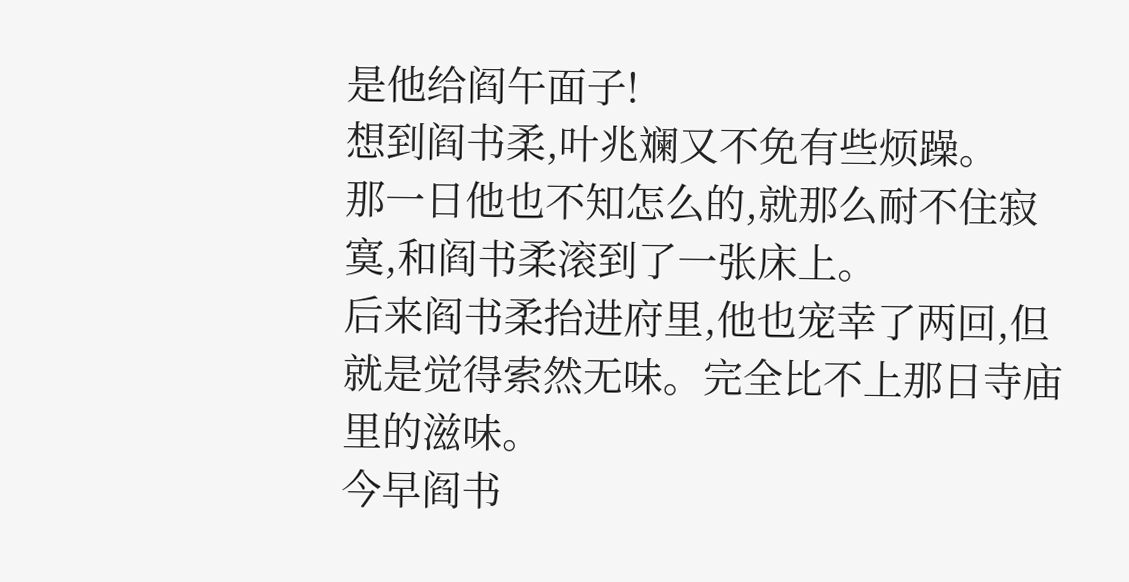是他给阎午面子!
想到阎书柔,叶兆斓又不免有些烦躁。
那一日他也不知怎么的,就那么耐不住寂寞,和阎书柔滚到了一张床上。
后来阎书柔抬进府里,他也宠幸了两回,但就是觉得索然无味。完全比不上那日寺庙里的滋味。
今早阎书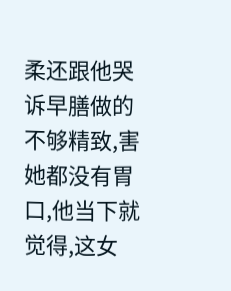柔还跟他哭诉早膳做的不够精致,害她都没有胃口,他当下就觉得,这女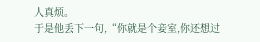人真烦。
于是他丢下一句,“你就是个妾室,你还想过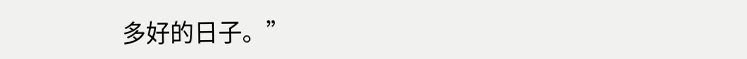多好的日子。”